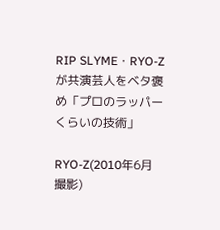RIP SLYME・RYO-Zが共演芸人をベタ褒め「プロのラッパーくらいの技術」

RYO-Z(2010年6月撮影)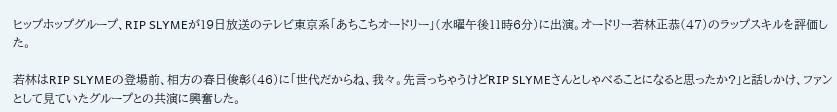ヒップホップグループ、RIP SLYMEが19日放送のテレビ東京系「あちこちオードリー」(水曜午後11時6分)に出演。オードリー若林正恭(47)のラップスキルを評価した。

若林はRIP SLYMEの登場前、相方の春日俊彰(46)に「世代だからね、我々。先言っちゃうけどRIP SLYMEさんとしゃべることになると思ったか?」と話しかけ、ファンとして見ていたグループとの共演に興奮した。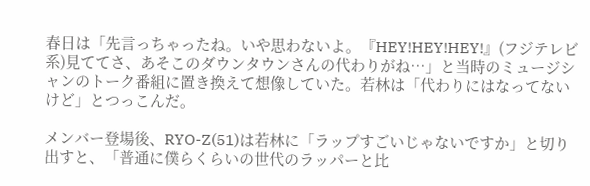春日は「先言っちゃったね。いや思わないよ。『HEY!HEY!HEY!』(フジテレビ系)見ててさ、あそこのダウンタウンさんの代わりがね…」と当時のミュージシャンのトーク番組に置き換えて想像していた。若林は「代わりにはなってないけど」とつっこんだ。

メンバー登場後、RYO-Z(51)は若林に「ラップすごいじゃないですか」と切り出すと、「普通に僕らくらいの世代のラッパーと比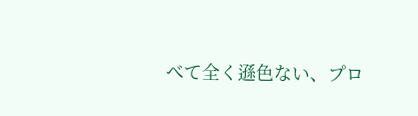べて全く遜色ない、プロ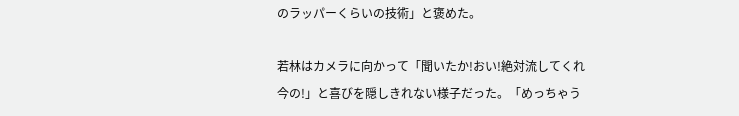のラッパーくらいの技術」と褒めた。

若林はカメラに向かって「聞いたか!おい!絶対流してくれ今の!」と喜びを隠しきれない様子だった。「めっちゃう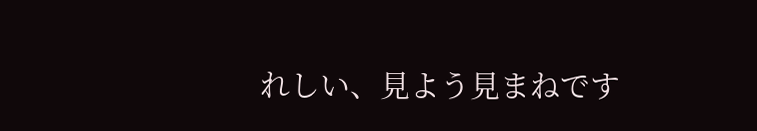れしい、見よう見まねです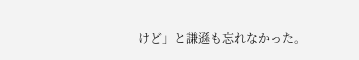けど」と謙遜も忘れなかった。